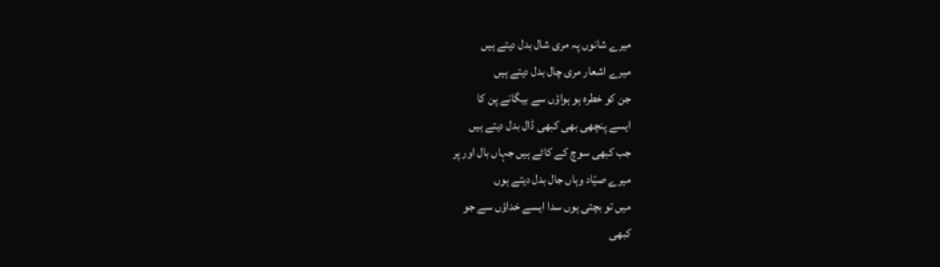میرے شانوں پہ مری شال بدل دیتے ہیں
میرے اشعار مری چال بدل دیتے ہیں
جن کو خطرہ ہو ہواؤں سے بیگانے پن کا
ایسے پنچھی بھی کبھی ڈال بدل دیتے ہیں
جب کبھی سوچ کے کاٹے ہیں جہاں بال اور پر
میرے صیّاد وہاں جال بدل دیتے ہوں
میں تو بچتی ہوں سدا ایسے خداؤں سے جو
کبھی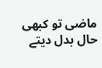ماضی تو کبھی حال بدل دیتے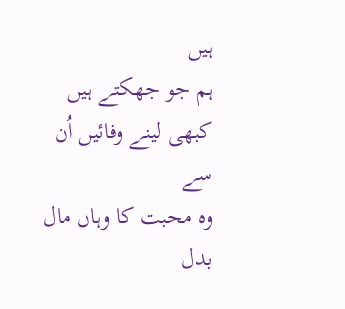ہیں
ہم جو جھکتے ہیں کبھی لینے وفائیں اُن سے
وہ محبت کا وہاں مال بدل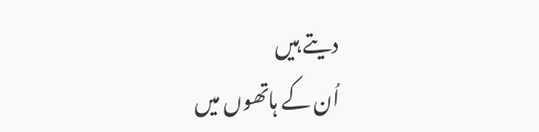دیتے ہیں
اُن کے ہاتھوں میں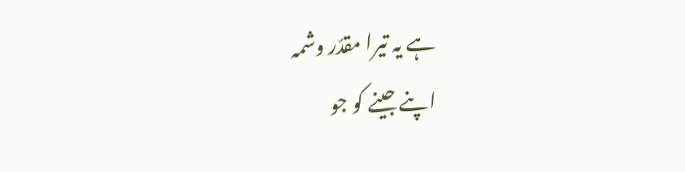ہے یہ تیرا مقدّر وشمہ
اپنے جینے کو جو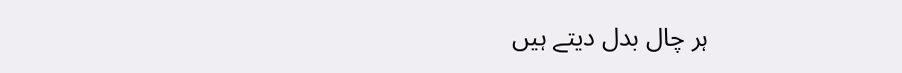ہر چال بدل دیتے ہیں